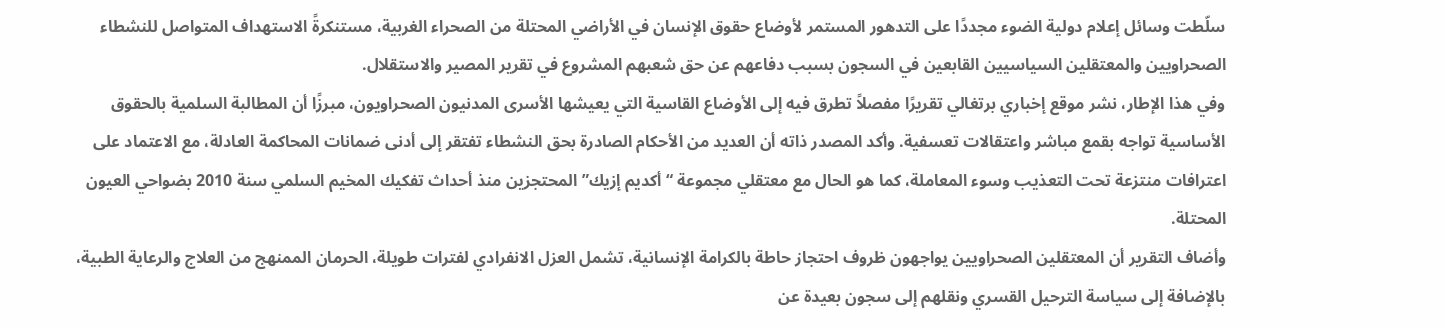سلّطت وسائل إعلام دولية الضوء مجددًا على التدهور المستمر لأوضاع حقوق الإنسان في الأراضي المحتلة من الصحراء الغربية، مستنكرةً الاستهداف المتواصل للنشطاء الصحراويين والمعتقلين السياسيين القابعين في السجون بسبب دفاعهم عن حق شعبهم المشروع في تقرير المصير والاستقلال.
وفي هذا الإطار، نشر موقع إخباري برتغالي تقريرًا مفصلاً تطرق فيه إلى الأوضاع القاسية التي يعيشها الأسرى المدنيون الصحراويون، مبرزًا أن المطالبة السلمية بالحقوق الأساسية تواجه بقمع مباشر واعتقالات تعسفية. وأكد المصدر ذاته أن العديد من الأحكام الصادرة بحق النشطاء تفتقر إلى أدنى ضمانات المحاكمة العادلة، مع الاعتماد على اعترافات منتزعة تحت التعذيب وسوء المعاملة، كما هو الحال مع معتقلي مجموعة “أكديم إزيك” المحتجزين منذ أحداث تفكيك المخيم السلمي سنة 2010 بضواحي العيون المحتلة.
وأضاف التقرير أن المعتقلين الصحراويين يواجهون ظروف احتجاز حاطة بالكرامة الإنسانية، تشمل العزل الانفرادي لفترات طويلة، الحرمان الممنهج من العلاج والرعاية الطبية، بالإضافة إلى سياسة الترحيل القسري ونقلهم إلى سجون بعيدة عن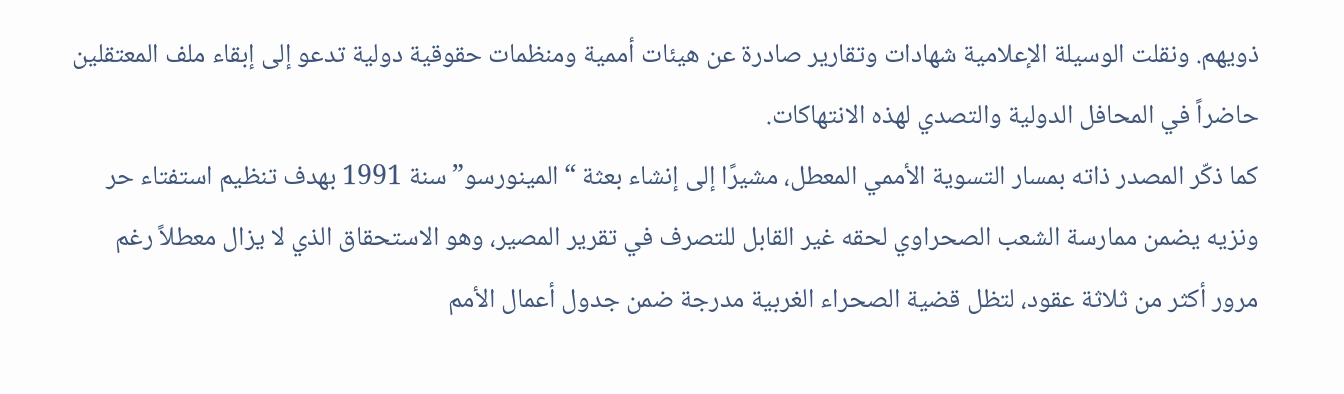ذويهم. ونقلت الوسيلة الإعلامية شهادات وتقارير صادرة عن هيئات أممية ومنظمات حقوقية دولية تدعو إلى إبقاء ملف المعتقلين حاضراً في المحافل الدولية والتصدي لهذه الانتهاكات.
كما ذكّر المصدر ذاته بمسار التسوية الأممي المعطل، مشيرًا إلى إنشاء بعثة “المينورسو” سنة 1991 بهدف تنظيم استفتاء حر ونزيه يضمن ممارسة الشعب الصحراوي لحقه غير القابل للتصرف في تقرير المصير، وهو الاستحقاق الذي لا يزال معطلاً رغم مرور أكثر من ثلاثة عقود، لتظل قضية الصحراء الغربية مدرجة ضمن جدول أعمال الأمم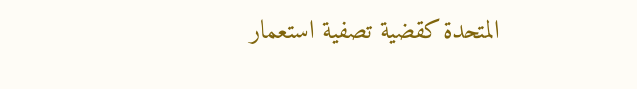المتحدة كقضية تصفية استعمار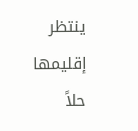ينتظر إقليمها حلاً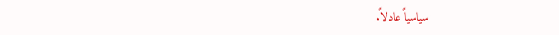سياسياً عادلاً.